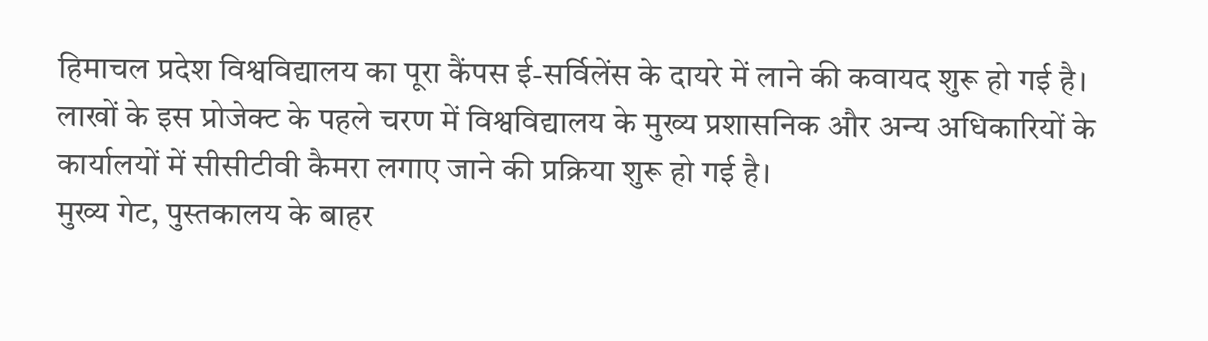हिमाचल प्रदेश विश्वविद्यालय का पूरा कैंपस ई-सर्विलेंस के दायरे में लाने की कवायद शुरू हो गई है। लाखों के इस प्रोजेक्ट के पहले चरण में विश्वविद्यालय के मुख्य प्रशासनिक और अन्य अधिकारियों के कार्यालयों में सीसीटीवी कैमरा लगाए जाने की प्रक्रिया शुरू हो गई है।
मुख्य गेट, पुस्तकालय के बाहर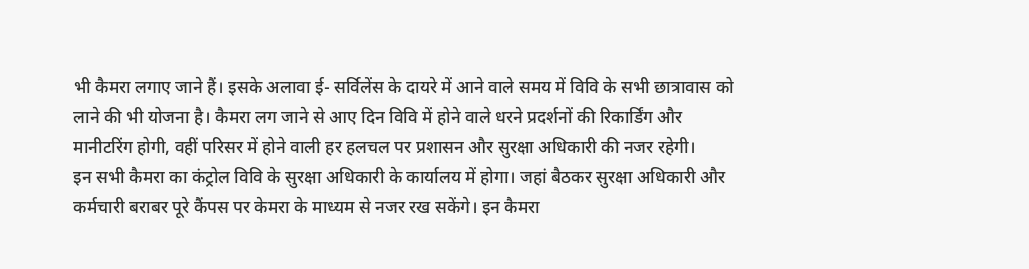भी कैमरा लगाए जाने हैं। इसके अलावा ई- सर्विलेंस के दायरे में आने वाले समय में विवि के सभी छात्रावास को लाने की भी योजना है। कैमरा लग जाने से आए दिन विवि में होने वाले धरने प्रदर्शनों की रिकार्डिंग और मानीटरिंग होगी, वहीं परिसर में होने वाली हर हलचल पर प्रशासन और सुरक्षा अधिकारी की नजर रहेगी।
इन सभी कैमरा का कंट्रोल विवि के सुरक्षा अधिकारी के कार्यालय में होगा। जहां बैठकर सुरक्षा अधिकारी और कर्मचारी बराबर पूरे कैंपस पर केमरा के माध्यम से नजर रख सकेंगे। इन कैमरा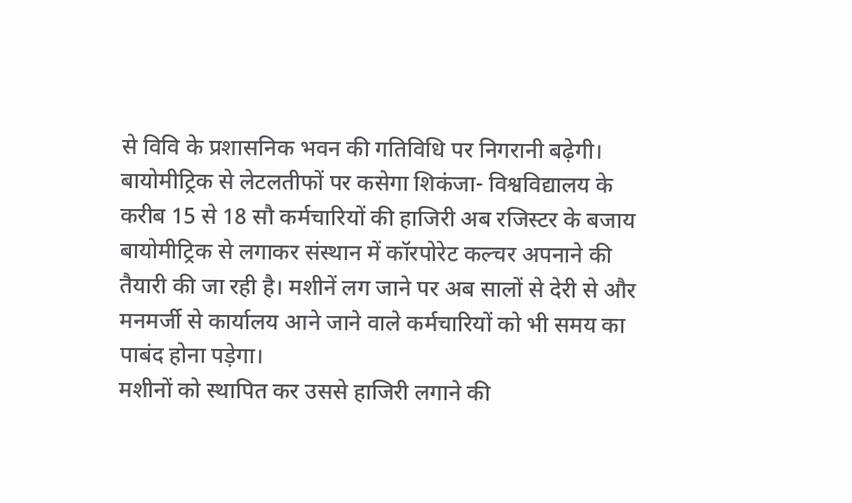से विवि के प्रशासनिक भवन की गतिविधि पर निगरानी बढ़ेगी।
बायोमीट्रिक से लेटलतीफों पर कसेगा शिकंजा- विश्वविद्यालय के करीब 15 से 18 सौ कर्मचारियों की हाजिरी अब रजिस्टर के बजाय बायोमीट्रिक से लगाकर संस्थान में कॉरपोरेट कल्चर अपनाने की तैयारी की जा रही है। मशीनें लग जाने पर अब सालों से देरी से और मनमर्जी से कार्यालय आने जाने वाले कर्मचारियों को भी समय का पाबंद होना पड़ेगा।
मशीनों को स्थापित कर उससे हाजिरी लगाने की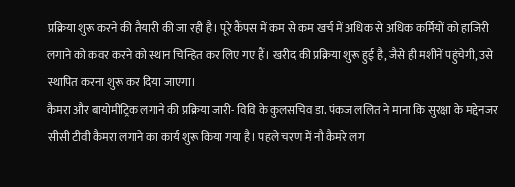प्रक्रिया शुरू करने की तैयारी की जा रही है। पूरे कैंपस में कम से कम खर्च में अधिक से अधिक कर्मियों को हाजिरी लगाने को कवर करने को स्थान चिन्हित कर लिए गए हैं। खरीद की प्रक्रिया शुरू हुई है, जैसे ही मशीनें पहुंचेगी, उसे स्थापित करना शुरू कर दिया जाएगा।
कैमरा और बायोमीट्रिक लगाने की प्रक्रिया जारी- विवि के कुलसचिव डा. पंकज ललित ने माना कि सुरक्षा के मद्देनजर सीसी टीवी कैमरा लगाने का कार्य शुरू किया गया है। पहले चरण में नौ कैमरे लग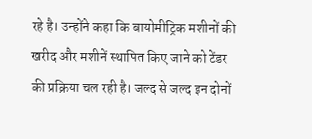रहे है। उन्होंने कहा कि बायोमीट्रिक मशीनों की खरीद और मशीनें स्थापित किए जाने को टेंडर की प्रक्रिया चल रही है। जल्द से जल्द इन दोनों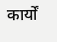कार्यों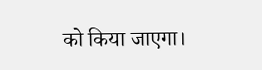को किया जाएगा।